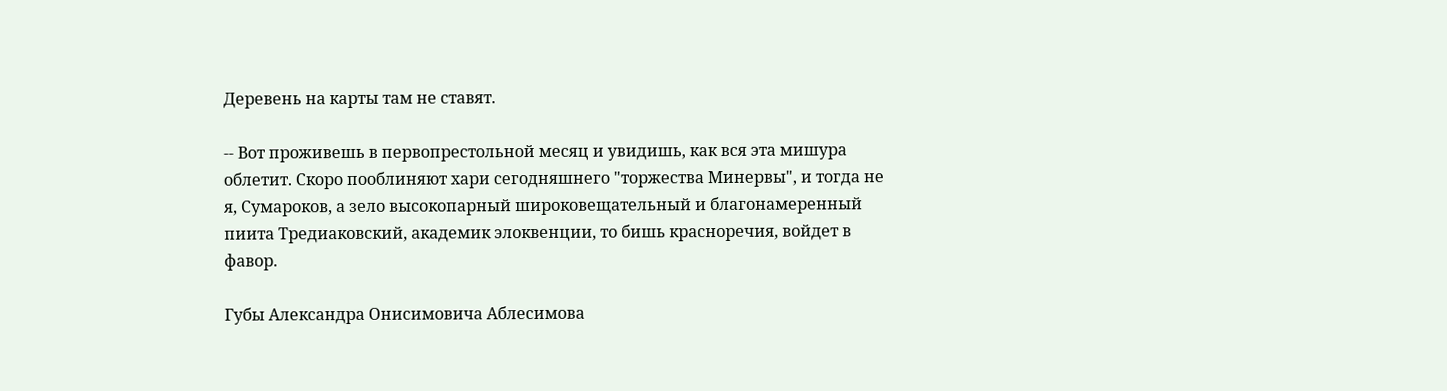Деревень на карты там не ставят.

-- Вот проживешь в первопрестольной месяц и увидишь, как вся эта мишура облетит. Скоро пооблиняют хари сегодняшнего "торжества Минервы", и тогда не я, Сумароков, а зело высокопарный широковещательный и благонамеренный пиита Тредиаковский, академик элоквенции, то бишь красноречия, войдет в фавор.

Губы Александра Онисимовича Аблесимова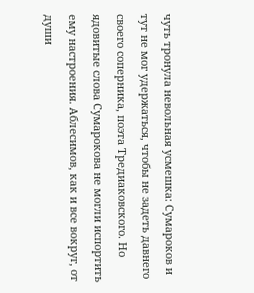чуть тронула невольная усмешка: Сумароков и тут не мог удержаться, чтобы не задеть давнего своего соперника, поэта Тредиаковского. Но ядовитые слова Сумарокова не могли испортить ему настроения. Аблесимов, как и все вокруг, от души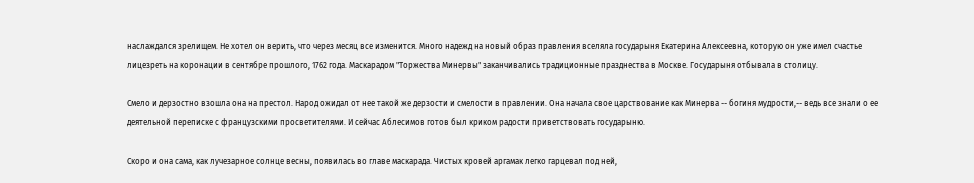наслаждался зрелищем. Не хотел он верить, что через месяц все изменится. Много надежд на новый образ правления вселяла государыня Екатерина Алексеевна, которую он уже имел счастье лицезреть на коронации в сентябре прошлого, 1762 года. Маскарадом "Торжества Минервы" заканчивались традиционные празднества в Москве. Государыня отбывала в столицу.

Смело и дерзостно взошла она на престол. Народ ожидал от нее такой же дерзости и смелости в правлении. Она начала свое царствование как Минерва -- богиня мудрости,-- ведь все знали о ее деятельной переписке с французскими просветителями. И сейчас Аблесимов готов был криком радости приветствовать государыню.

Скоро и она сама, как лучезарное солнце весны, появилась во главе маскарада. Чистых кровей аргамак легко гарцевал под ней,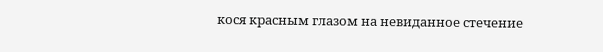кося красным глазом на невиданное стечение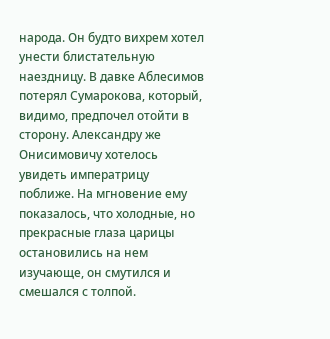народа. Он будто вихрем хотел унести блистательную наездницу. В давке Аблесимов потерял Сумарокова, который, видимо, предпочел отойти в сторону. Александру же Онисимовичу хотелось увидеть императрицу поближе. На мгновение ему показалось, что холодные, но прекрасные глаза царицы остановились на нем изучающе, он смутился и смешался с толпой.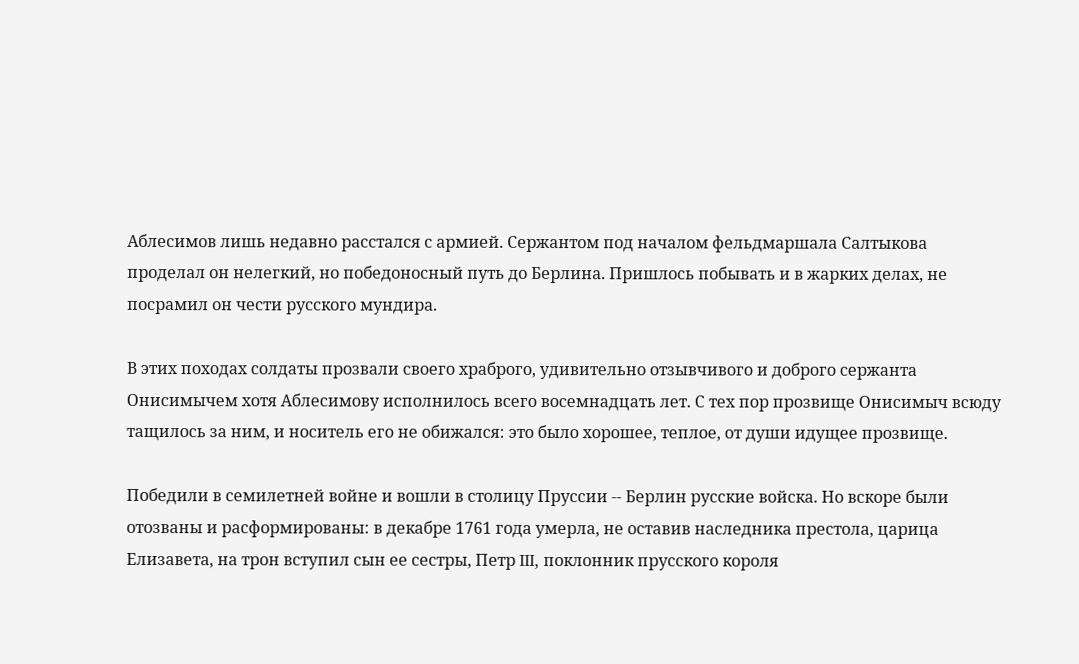Аблесимов лишь недавно расстался с армией. Сержантом под началом фельдмаршала Салтыкова проделал он нелегкий, но победоносный путь до Берлина. Пришлось побывать и в жарких делах, не посрамил он чести русского мундира.

В этих походах солдаты прозвали своего храброго, удивительно отзывчивого и доброго сержанта Онисимычем хотя Аблесимову исполнилось всего восемнадцать лет. С тех пор прозвище Онисимыч всюду тащилось за ним, и носитель его не обижался: это было хорошее, теплое, от души идущее прозвище.

Победили в семилетней войне и вошли в столицу Пруссии -- Берлин русские войска. Но вскоре были отозваны и расформированы: в декабре 1761 года умерла, не оставив наследника престола, царица Елизавета, на трон вступил сын ее сестры, Петр III, поклонник прусского короля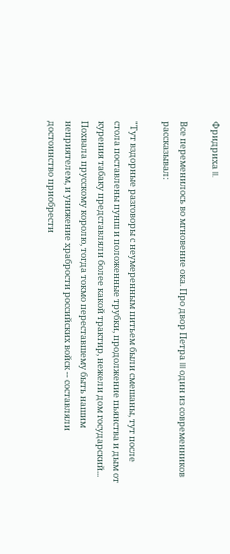Фридриха II.

Все переменилось во мгновение ока. Про двор Петра III один из современников рассказывал:

"Тут вздорные разговоры с неумеренным питьем были смешаны, тут после стола поставлены пунш и положенные трубки, продолжение пьянства и дым от курения табаку представляли более какой трактир, нежели дом государский... Похвала прусскому королю, тогда токмо переставшему быть нашим неприятелем, и унижение храбрости российских войск -- составляли достоинство приобрести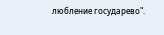любление государево".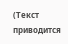(Текст приводится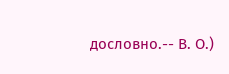дословно.-- В. О.)